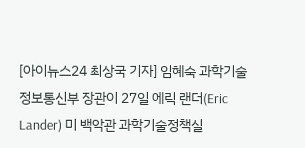[아이뉴스24 최상국 기자] 임혜숙 과학기술정보통신부 장관이 27일 에릭 랜더(Eric Lander) 미 백악관 과학기술정책실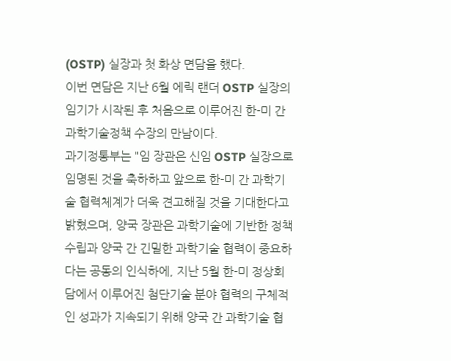(OSTP) 실장과 첫 화상 면담을 했다.
이번 면담은 지난 6월 에릭 랜더 OSTP 실장의 임기가 시작된 후 처음으로 이루어진 한-미 간 과학기술정책 수장의 만남이다.
과기정통부는 "임 장관은 신임 OSTP 실장으로 임명된 것을 축하하고 앞으로 한-미 간 과학기술 협력체계가 더욱 견고해질 것을 기대한다고 밝혔으며, 양국 장관은 과학기술에 기반한 정책 수립과 양국 간 긴밀한 과학기술 협력이 중요하다는 공동의 인식하에, 지난 5월 한-미 정상회담에서 이루어진 첨단기술 분야 협력의 구체적인 성과가 지속되기 위해 양국 간 과학기술 협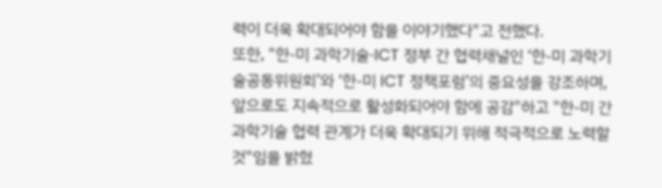력이 더욱 확대되어야 함을 이야기했다"고 전했다.
또한, "한-미 과학기술·ICT 정부 간 협력채널인 ‘한-미 과학기술공동위원회’와 ‘한-미 ICT 정책포럼’의 중요성을 강조하며, 앞으로도 지속적으로 활성화되어야 함에 공감"하고 "한-미 간 과학기술 협력 관계가 더욱 확대되기 위해 적극적으로 노력할 것"임을 밝혔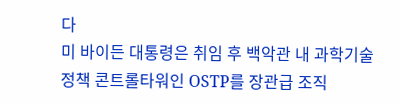다
미 바이든 대통령은 취임 후 백악관 내 과학기술정책 콘트롤타워인 OSTP를 장관급 조직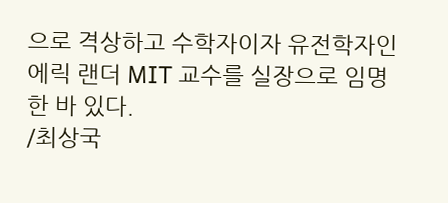으로 격상하고 수학자이자 유전학자인 에릭 랜더 MIT 교수를 실장으로 임명한 바 있다.
/최상국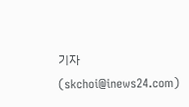기자(skchoi@inews24.com)